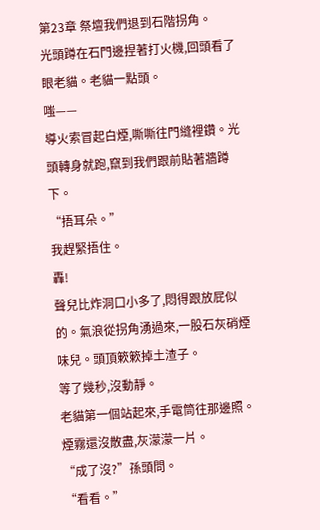第23章 祭壇我們退到石階拐角。
光頭蹲在石門邊捏著打火機,回頭看了眼老貓。老貓一點頭。
嗤——
導火索冒起白煙,嘶嘶往門縫裡鑽。光頭轉身就跑,竄到我們跟前貼著牆蹲下。
“捂耳朵。”
我趕緊捂住。
轟!
聲兒比炸洞口小多了,悶得跟放屁似的。氣浪從拐角湧過來,一股石灰硝煙味兒。頭頂簌簌掉土渣子。
等了幾秒,沒動靜。
老貓第一個站起來,手電筒往那邊照。煙霧還沒散盡,灰濛濛一片。
“成了沒?”孫頭問。
“看看。”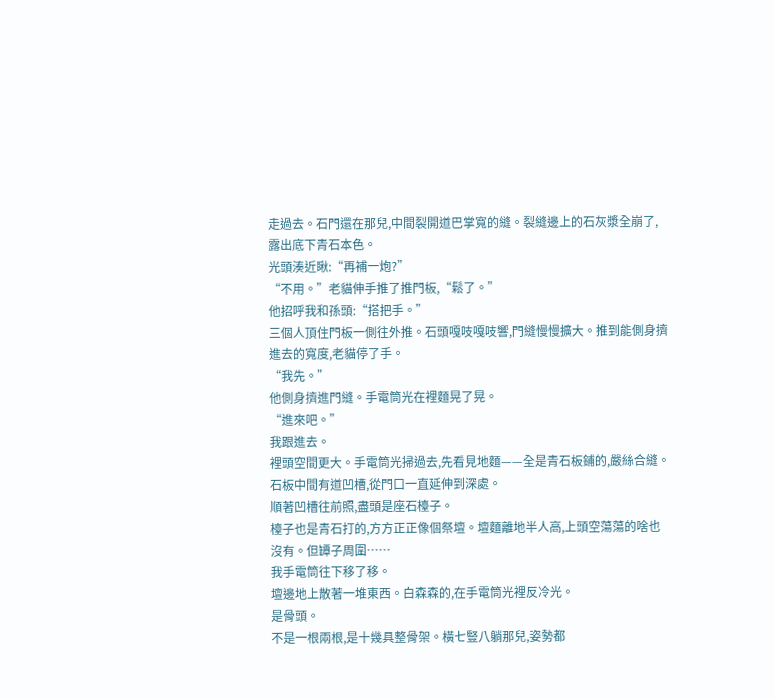走過去。石門還在那兒,中間裂開道巴掌寬的縫。裂縫邊上的石灰漿全崩了,露出底下青石本色。
光頭湊近瞅:“再補一炮?”
“不用。”老貓伸手推了推門板,“鬆了。”
他招呼我和孫頭:“搭把手。”
三個人頂住門板一側往外推。石頭嘎吱嘎吱響,門縫慢慢擴大。推到能側身擠進去的寬度,老貓停了手。
“我先。”
他側身擠進門縫。手電筒光在裡麵晃了晃。
“進來吧。”
我跟進去。
裡頭空間更大。手電筒光掃過去,先看見地麵——全是青石板鋪的,嚴絲合縫。石板中間有道凹槽,從門口一直延伸到深處。
順著凹槽往前照,盡頭是座石檯子。
檯子也是青石打的,方方正正像個祭壇。壇麵離地半人高,上頭空蕩蕩的啥也沒有。但罈子周圍……
我手電筒往下移了移。
壇邊地上散著一堆東西。白森森的,在手電筒光裡反冷光。
是骨頭。
不是一根兩根,是十幾具整骨架。橫七豎八躺那兒,姿勢都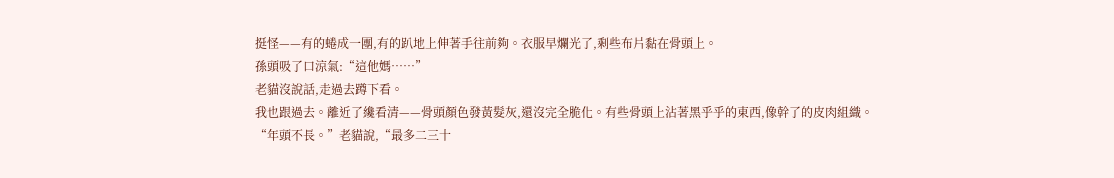挺怪——有的蜷成一團,有的趴地上伸著手往前夠。衣服早爛光了,剩些布片黏在骨頭上。
孫頭吸了口涼氣:“這他媽……”
老貓沒說話,走過去蹲下看。
我也跟過去。離近了纔看清——骨頭顏色發黃髮灰,還沒完全脆化。有些骨頭上沾著黑乎乎的東西,像幹了的皮肉組織。
“年頭不長。”老貓說,“最多二三十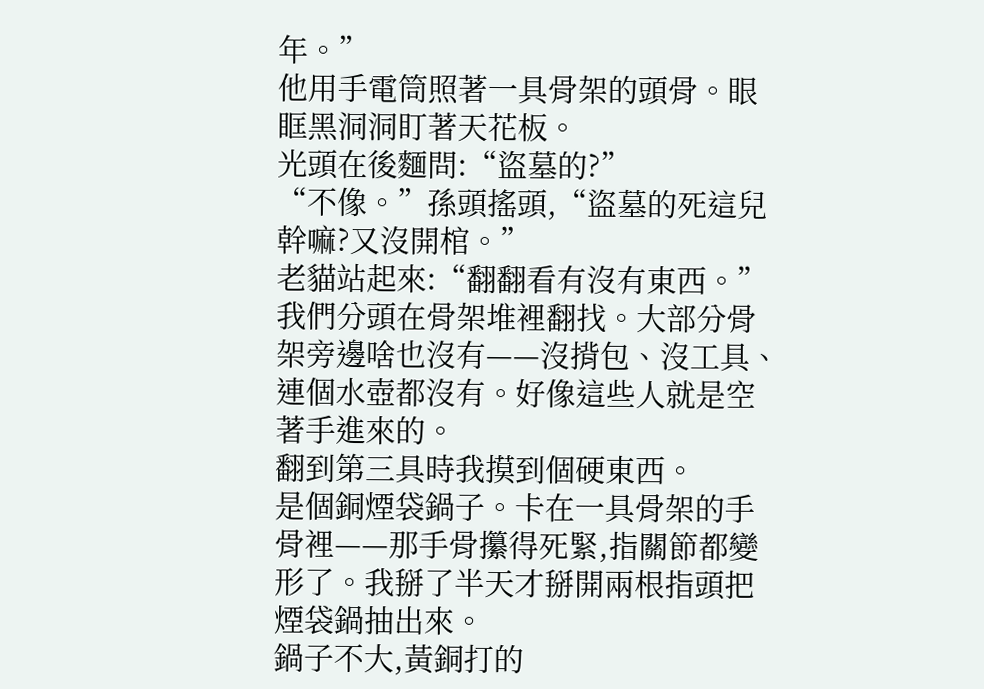年。”
他用手電筒照著一具骨架的頭骨。眼眶黑洞洞盯著天花板。
光頭在後麵問:“盜墓的?”
“不像。”孫頭搖頭,“盜墓的死這兒幹嘛?又沒開棺。”
老貓站起來:“翻翻看有沒有東西。”
我們分頭在骨架堆裡翻找。大部分骨架旁邊啥也沒有——沒揹包、沒工具、連個水壺都沒有。好像這些人就是空著手進來的。
翻到第三具時我摸到個硬東西。
是個銅煙袋鍋子。卡在一具骨架的手骨裡——那手骨攥得死緊,指關節都變形了。我掰了半天才掰開兩根指頭把煙袋鍋抽出來。
鍋子不大,黃銅打的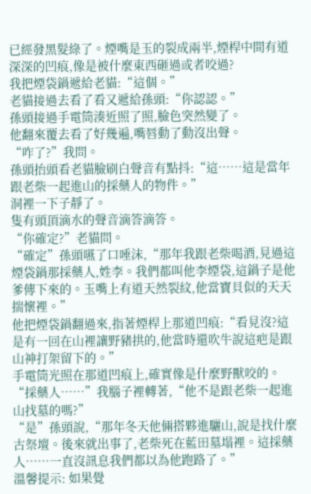已經發黑髮綠了。煙嘴是玉的裂成兩半,煙桿中間有道深深的凹痕,像是被什麼東西砸過或者咬過?
我把煙袋鍋遞給老貓:“這個。”
老貓接過去看了看又遞給孫頭:“你認認。”
孫頭接過手電筒湊近照了照,臉色突然變了。
他翻來覆去看了好幾遍,嘴唇動了動沒出聲。
“咋了?”我問。
孫頭抬頭看老貓臉刷白聲音有點抖:“這……這是當年跟老柴一起進山的採藥人的物件。”
洞裡一下子靜了。
隻有頭頂滴水的聲音滴答滴答。
“你確定?”老貓問。
“確定”孫頭嚥了口唾沫,“那年我跟老柴喝酒,見過這煙袋鍋那採藥人,姓李。我們都叫他李煙袋,這鍋子是他爹傳下來的。玉嘴上有道天然裂紋,他當寶貝似的天天揣懷裡。”
他把煙袋鍋翻過來,指著煙桿上那道凹痕:“看見沒?這是有一回在山裡讓野豬拱的,他當時還吹牛說這疤是跟山神打架留下的。”
手電筒光照在那道凹痕上,確實像是什麼野獸咬的。
“採藥人……”我腦子裡轉著,“他不是跟老柴一起進山找墓的嗎?”
“是”孫頭說,“那年冬天他倆搭夥進驪山,說是找什麼古祭壇。後來就出事了,老柴死在藍田墓塌裡。這採藥人……一直沒訊息我們都以為他跑路了。”
溫馨提示: 如果覺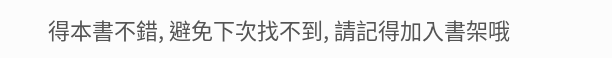得本書不錯, 避免下次找不到, 請記得加入書架哦